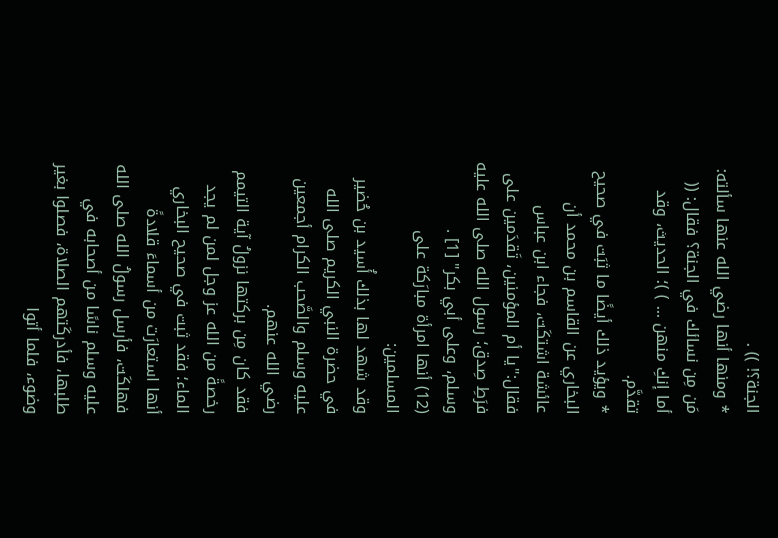الجنة؟! )) .
* ومنها أنها رضي الله عنها سألته: مَن مِن نسائك في الجنة؟ فقال: (( أما إنكِ منهن ... ) )؛ الحديث، وقد تقدَّم.
* ويؤيد ذلك أيضًا ما ثبَت في صحيح البخاري عن القاسم بن محمد أن عائشة اشتكَت، فجاء ابن عباس فقال:"يا أم المؤمنين، تَقدَمين على فرَطِ صِدق؛ رسول الله صلى الله عليه وسلم، وعلى أبي بكر" [1] .
(12) أنها امرأة مبارَكة على المسلمين:
وقد شهد لها بذلك أُسيد بن حُضير في حضرة النبي الكريم صلى الله عليه وسلم والصَّحب الكرام أجمعين رضي الله عنهم.
فقد كان مِن بركتها نزولُ آية التيمم رخصةً من الله عز وجل لمن لم يجد الماء؛ فقد ثبت في صحيح البخاري أنها استعارَت من أسماءَ قلادةً فهلكَت، فأرسل رسولُ الله صلى الله عليه وسلم ناسًا من أصحابه في طلبها، فأدركَتهم الصلاة، فصلوا بغير وضوء، فلما أتوا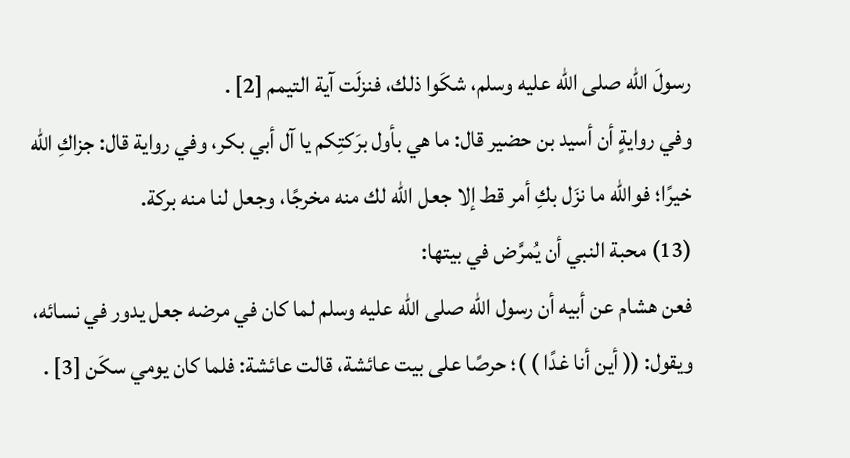رسولَ الله صلى الله عليه وسلم، شكَوا ذلك، فنزلَت آية التيمم [2] .
وفي روايةٍ أن أسيد بن حضير قال: ما هي بأول برَكتِكم يا آل أبي بكر، وفي رواية قال: جزاكِ الله خيرًا؛ فوالله ما نزَل بكِ أمر قط إلا جعل الله لك منه مخرجًا، وجعل لنا منه بركة.
(13) محبة النبي أن يُمرَّض في بيتها:
فعن هشام عن أبيه أن رسول الله صلى الله عليه وسلم لما كان في مرضه جعل يدور في نسائه، ويقول: (( أين أنا غدًا ) )؛ حرصًا على بيت عائشة، قالت عائشة: فلما كان يومي سكَن [3] .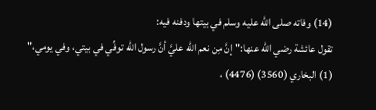(14) وفاته صلى الله عليه وسلم في بيتها ودفنه فيه:
تقول عائشة رضي الله عنها:"إنَّ مِن نعم الله عليَّ أنَّ رسول الله توفِّي في بيتي، وفي يومي،"
(1) البخاري (3560) (4476) ،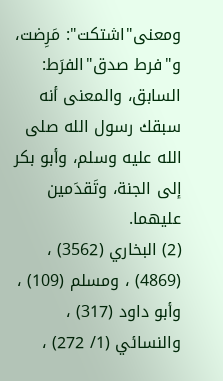ومعنى"اشتكت": مَرِضت، و"فرط صدق"الفرَط: السابق، والمعنى أنه سبقك رسول الله صلى الله عليه وسلم، وأبو بكر إلى الجنة، وتَقدَمين عليهما.
(2) البخاري (3562) ، (4869) ، ومسلم (109) ، وأبو داود (317) ، والنسائي (1/ 272) ،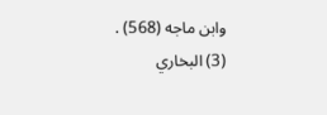وابن ماجه (568) .
(3) البخاري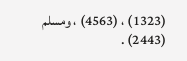(1323) ، (4563) ، ومسلم (2443) .